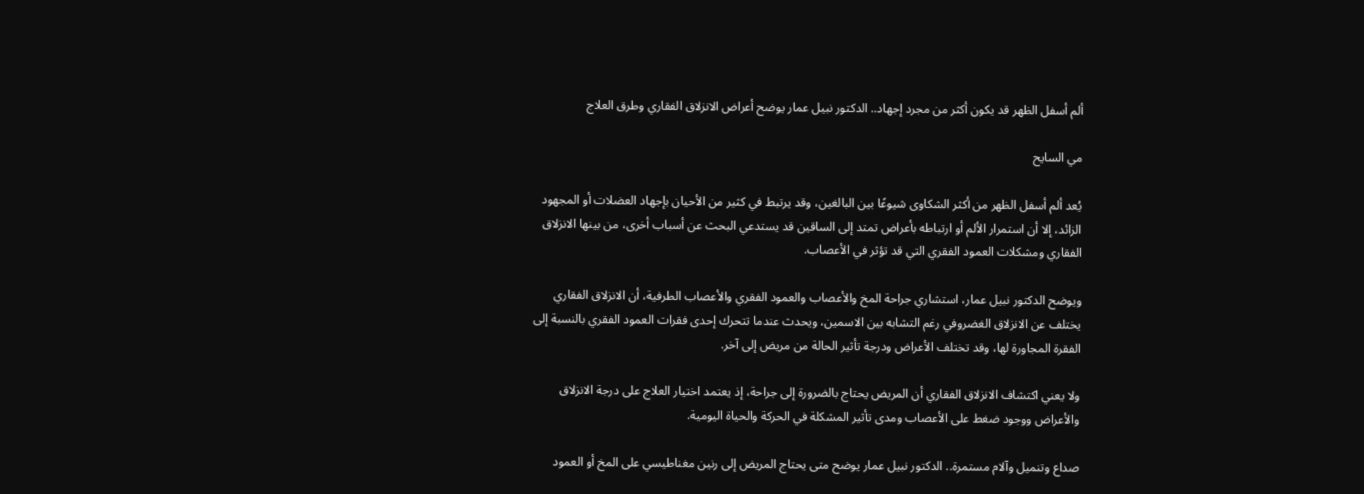ألم أسفل الظهر قد يكون أكثر من مجرد إجهاد.. الدكتور نبيل عمار يوضح أعراض الانزلاق الفقاري وطرق العلاج

مي السايح

يُعد ألم أسفل الظهر من أكثر الشكاوى شيوعًا بين البالغين، وقد يرتبط في كثير من الأحيان بإجهاد العضلات أو المجهود الزائد، إلا أن استمرار الألم أو ارتباطه بأعراض تمتد إلى الساقين قد يستدعي البحث عن أسباب أخرى، من بينها الانزلاق الفقاري ومشكلات العمود الفقري التي قد تؤثر في الأعصاب.

ويوضح الدكتور نبيل عمار، استشاري جراحة المخ والأعصاب والعمود الفقري والأعصاب الطرفية، أن الانزلاق الفقاري يختلف عن الانزلاق الغضروفي رغم التشابه بين الاسمين، ويحدث عندما تتحرك إحدى فقرات العمود الفقري بالنسبة إلى الفقرة المجاورة لها، وقد تختلف الأعراض ودرجة تأثير الحالة من مريض إلى آخر.

ولا يعني اكتشاف الانزلاق الفقاري أن المريض يحتاج بالضرورة إلى جراحة، إذ يعتمد اختيار العلاج على درجة الانزلاق والأعراض ووجود ضغط على الأعصاب ومدى تأثير المشكلة في الحركة والحياة اليومية.

صداع وتنميل وآلام مستمرة.. الدكتور نبيل عمار يوضح متى يحتاج المريض إلى رنين مغناطيسي على المخ أو العمود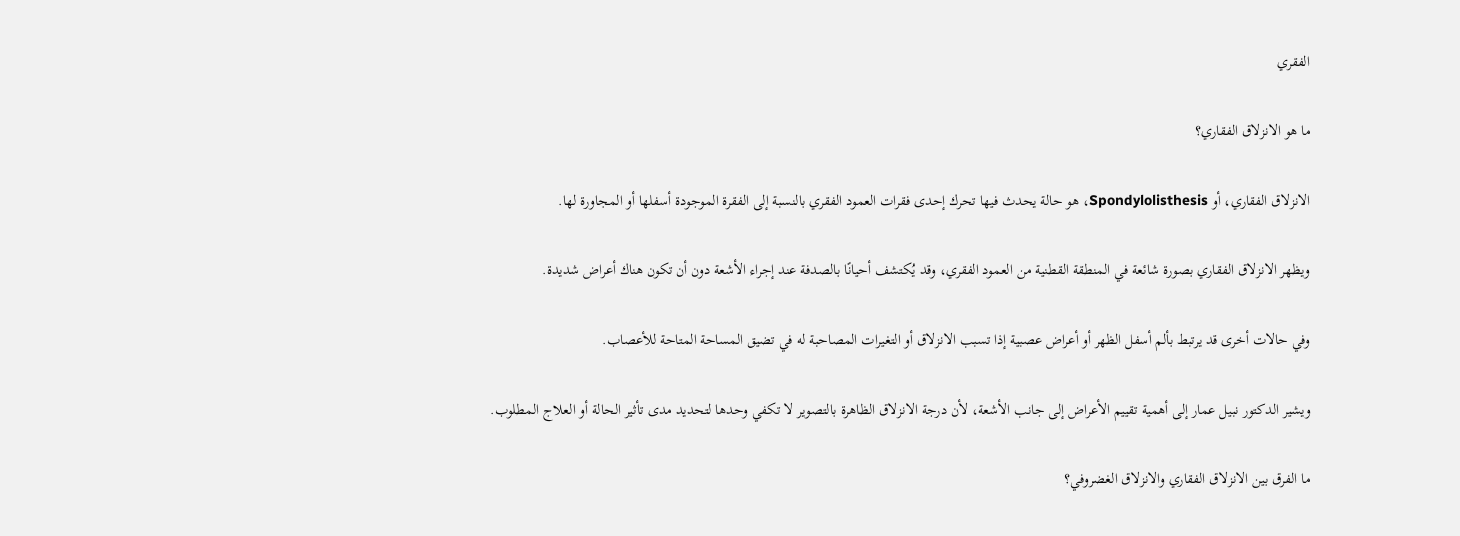الفقري

ما هو الانزلاق الفقاري؟

الانزلاق الفقاري، أو Spondylolisthesis، هو حالة يحدث فيها تحرك إحدى فقرات العمود الفقري بالنسبة إلى الفقرة الموجودة أسفلها أو المجاورة لها.

ويظهر الانزلاق الفقاري بصورة شائعة في المنطقة القطنية من العمود الفقري، وقد يُكتشف أحيانًا بالصدفة عند إجراء الأشعة دون أن تكون هناك أعراض شديدة.

وفي حالات أخرى قد يرتبط بألم أسفل الظهر أو أعراض عصبية إذا تسبب الانزلاق أو التغيرات المصاحبة له في تضيق المساحة المتاحة للأعصاب.

ويشير الدكتور نبيل عمار إلى أهمية تقييم الأعراض إلى جانب الأشعة، لأن درجة الانزلاق الظاهرة بالتصوير لا تكفي وحدها لتحديد مدى تأثير الحالة أو العلاج المطلوب.

ما الفرق بين الانزلاق الفقاري والانزلاق الغضروفي؟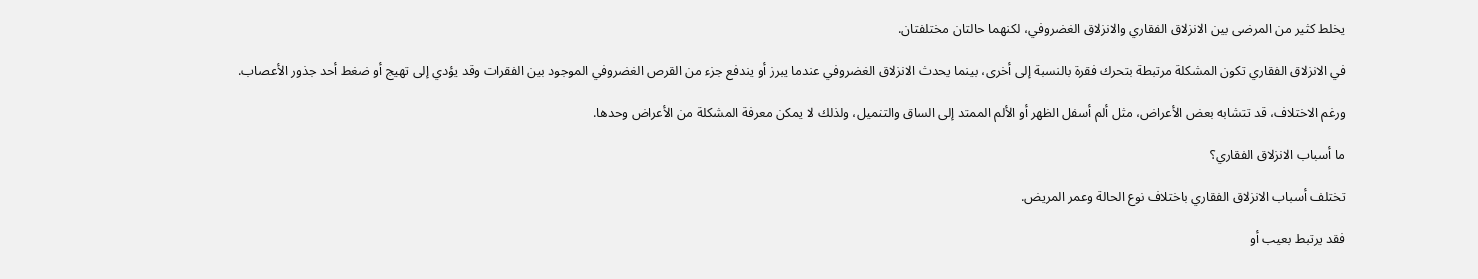يخلط كثير من المرضى بين الانزلاق الفقاري والانزلاق الغضروفي، لكنهما حالتان مختلفتان.

في الانزلاق الفقاري تكون المشكلة مرتبطة بتحرك فقرة بالنسبة إلى أخرى، بينما يحدث الانزلاق الغضروفي عندما يبرز أو يندفع جزء من القرص الغضروفي الموجود بين الفقرات وقد يؤدي إلى تهيج أو ضغط أحد جذور الأعصاب.

ورغم الاختلاف، قد تتشابه بعض الأعراض، مثل ألم أسفل الظهر أو الألم الممتد إلى الساق والتنميل، ولذلك لا يمكن معرفة المشكلة من الأعراض وحدها.

ما أسباب الانزلاق الفقاري؟

تختلف أسباب الانزلاق الفقاري باختلاف نوع الحالة وعمر المريض.

فقد يرتبط بعيب أو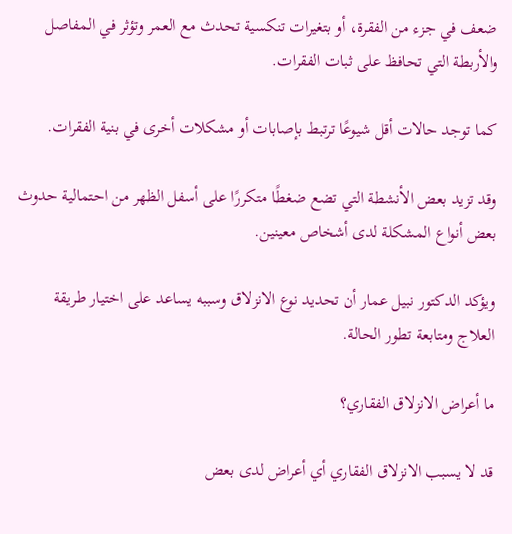ضعف في جزء من الفقرة، أو بتغيرات تنكسية تحدث مع العمر وتؤثر في المفاصل والأربطة التي تحافظ على ثبات الفقرات.

كما توجد حالات أقل شيوعًا ترتبط بإصابات أو مشكلات أخرى في بنية الفقرات.

وقد تزيد بعض الأنشطة التي تضع ضغطًا متكررًا على أسفل الظهر من احتمالية حدوث بعض أنواع المشكلة لدى أشخاص معينين.

ويؤكد الدكتور نبيل عمار أن تحديد نوع الانزلاق وسببه يساعد على اختيار طريقة العلاج ومتابعة تطور الحالة.

ما أعراض الانزلاق الفقاري؟

قد لا يسبب الانزلاق الفقاري أي أعراض لدى بعض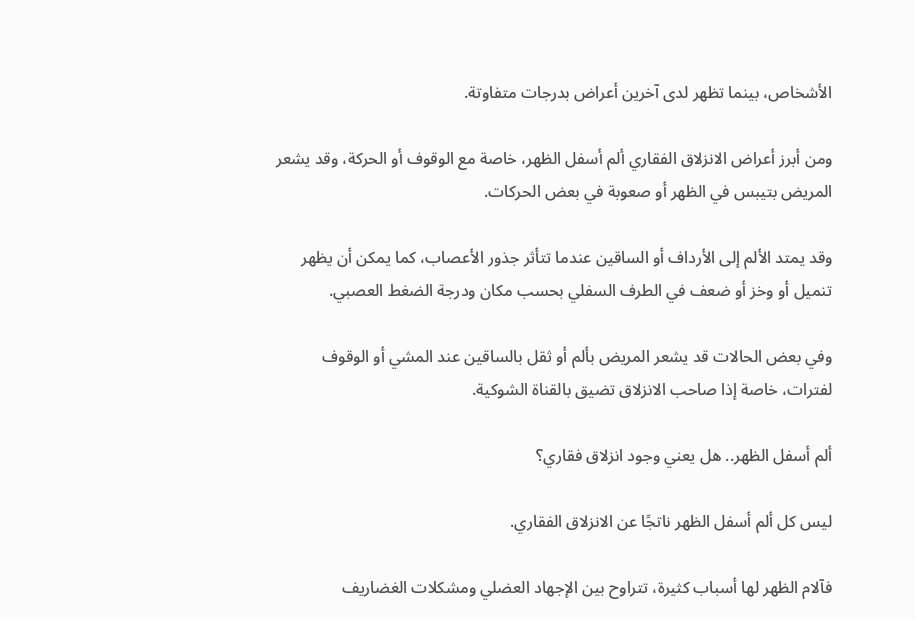الأشخاص، بينما تظهر لدى آخرين أعراض بدرجات متفاوتة.

ومن أبرز أعراض الانزلاق الفقاري ألم أسفل الظهر، خاصة مع الوقوف أو الحركة، وقد يشعر المريض بتيبس في الظهر أو صعوبة في بعض الحركات.

وقد يمتد الألم إلى الأرداف أو الساقين عندما تتأثر جذور الأعصاب، كما يمكن أن يظهر تنميل أو وخز أو ضعف في الطرف السفلي بحسب مكان ودرجة الضغط العصبي.

وفي بعض الحالات قد يشعر المريض بألم أو ثقل بالساقين عند المشي أو الوقوف لفترات، خاصة إذا صاحب الانزلاق تضيق بالقناة الشوكية.

ألم أسفل الظهر.. هل يعني وجود انزلاق فقاري؟

ليس كل ألم أسفل الظهر ناتجًا عن الانزلاق الفقاري.

فآلام الظهر لها أسباب كثيرة، تتراوح بين الإجهاد العضلي ومشكلات الغضاريف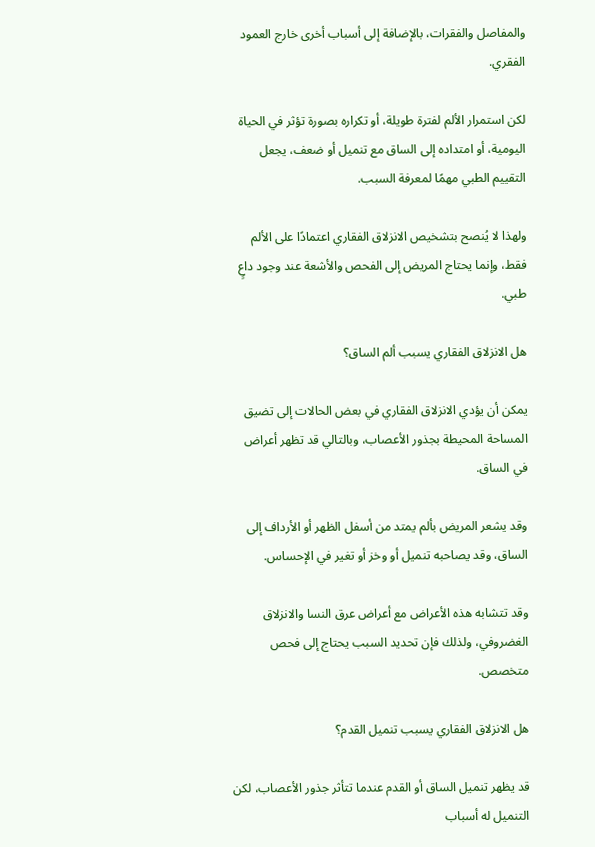والمفاصل والفقرات، بالإضافة إلى أسباب أخرى خارج العمود الفقري.

لكن استمرار الألم لفترة طويلة، أو تكراره بصورة تؤثر في الحياة اليومية، أو امتداده إلى الساق مع تنميل أو ضعف، يجعل التقييم الطبي مهمًا لمعرفة السبب.

ولهذا لا يُنصح بتشخيص الانزلاق الفقاري اعتمادًا على الألم فقط، وإنما يحتاج المريض إلى الفحص والأشعة عند وجود داعٍ طبي.

هل الانزلاق الفقاري يسبب ألم الساق؟

يمكن أن يؤدي الانزلاق الفقاري في بعض الحالات إلى تضيق المساحة المحيطة بجذور الأعصاب، وبالتالي قد تظهر أعراض في الساق.

وقد يشعر المريض بألم يمتد من أسفل الظهر أو الأرداف إلى الساق، وقد يصاحبه تنميل أو وخز أو تغير في الإحساس.

وقد تتشابه هذه الأعراض مع أعراض عرق النسا والانزلاق الغضروفي، ولذلك فإن تحديد السبب يحتاج إلى فحص متخصص.

هل الانزلاق الفقاري يسبب تنميل القدم؟

قد يظهر تنميل الساق أو القدم عندما تتأثر جذور الأعصاب، لكن التنميل له أسباب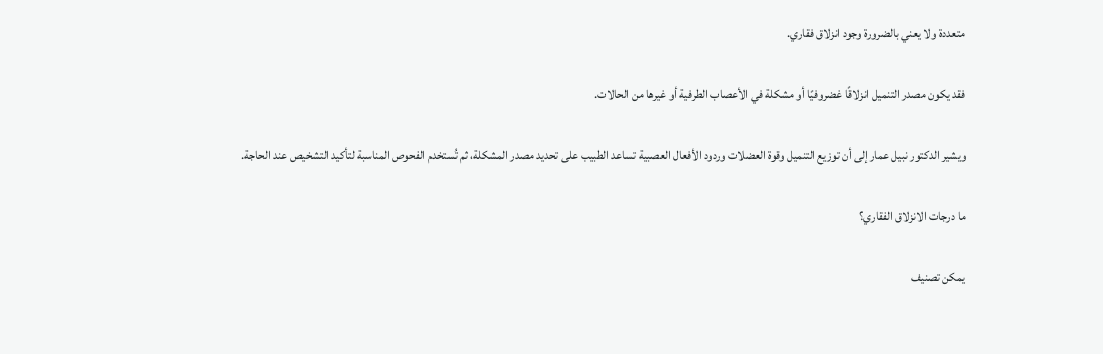متعددة ولا يعني بالضرورة وجود انزلاق فقاري.

فقد يكون مصدر التنميل انزلاقًا غضروفيًا أو مشكلة في الأعصاب الطرفية أو غيرها من الحالات.

ويشير الدكتور نبيل عمار إلى أن توزيع التنميل وقوة العضلات وردود الأفعال العصبية تساعد الطبيب على تحديد مصدر المشكلة، ثم تُستخدم الفحوص المناسبة لتأكيد التشخيص عند الحاجة.

ما درجات الانزلاق الفقاري؟

يمكن تصنيف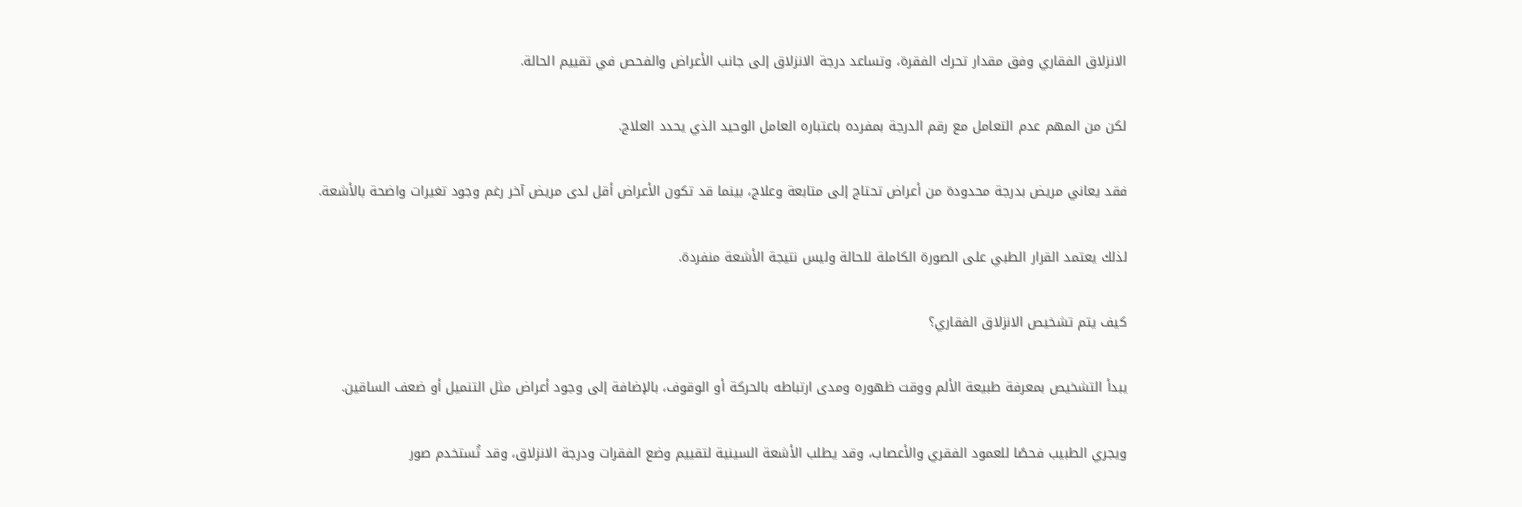الانزلاق الفقاري وفق مقدار تحرك الفقرة، وتساعد درجة الانزلاق إلى جانب الأعراض والفحص في تقييم الحالة.

لكن من المهم عدم التعامل مع رقم الدرجة بمفرده باعتباره العامل الوحيد الذي يحدد العلاج.

فقد يعاني مريض بدرجة محدودة من أعراض تحتاج إلى متابعة وعلاج، بينما قد تكون الأعراض أقل لدى مريض آخر رغم وجود تغيرات واضحة بالأشعة.

لذلك يعتمد القرار الطبي على الصورة الكاملة للحالة وليس نتيجة الأشعة منفردة.

كيف يتم تشخيص الانزلاق الفقاري؟

يبدأ التشخيص بمعرفة طبيعة الألم ووقت ظهوره ومدى ارتباطه بالحركة أو الوقوف، بالإضافة إلى وجود أعراض مثل التنميل أو ضعف الساقين.

ويجري الطبيب فحصًا للعمود الفقري والأعصاب، وقد يطلب الأشعة السينية لتقييم وضع الفقرات ودرجة الانزلاق، وقد تُستخدم صور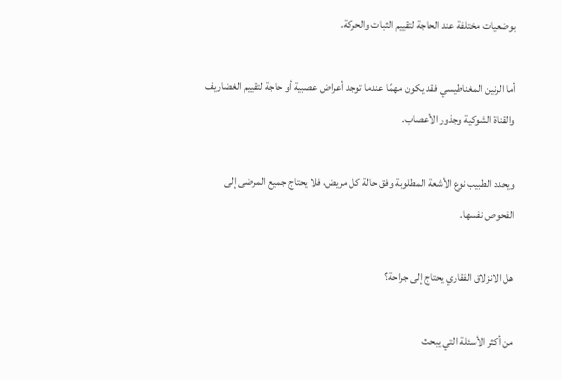بوضعيات مختلفة عند الحاجة لتقييم الثبات والحركة.

أما الرنين المغناطيسي فقد يكون مهمًا عندما توجد أعراض عصبية أو حاجة لتقييم الغضاريف والقناة الشوكية وجذور الأعصاب.

ويحدد الطبيب نوع الأشعة المطلوبة وفق حالة كل مريض، فلا يحتاج جميع المرضى إلى الفحوص نفسها.

هل الانزلاق الفقاري يحتاج إلى جراحة؟

من أكثر الأسئلة التي يبحث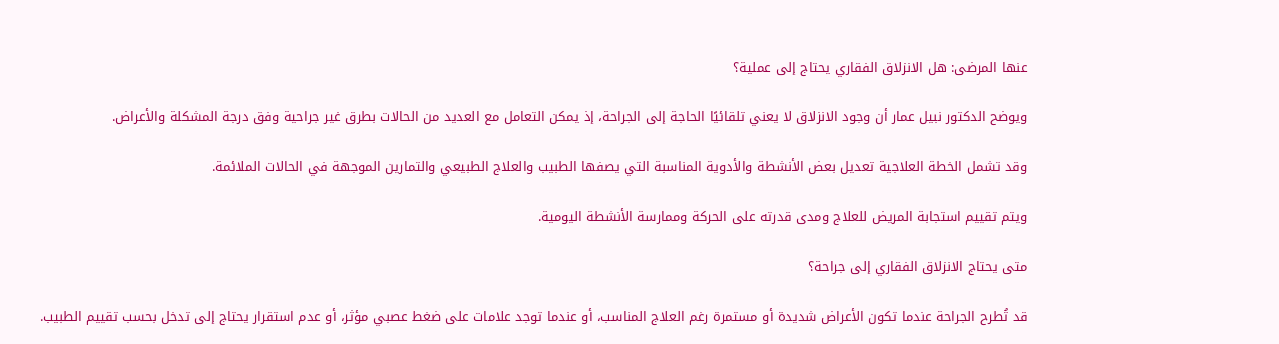عنها المرضى: هل الانزلاق الفقاري يحتاج إلى عملية؟

ويوضح الدكتور نبيل عمار أن وجود الانزلاق لا يعني تلقائيًا الحاجة إلى الجراحة، إذ يمكن التعامل مع العديد من الحالات بطرق غير جراحية وفق درجة المشكلة والأعراض.

وقد تشمل الخطة العلاجية تعديل بعض الأنشطة والأدوية المناسبة التي يصفها الطبيب والعلاج الطبيعي والتمارين الموجهة في الحالات الملائمة.

ويتم تقييم استجابة المريض للعلاج ومدى قدرته على الحركة وممارسة الأنشطة اليومية.

متى يحتاج الانزلاق الفقاري إلى جراحة؟

قد تُطرح الجراحة عندما تكون الأعراض شديدة أو مستمرة رغم العلاج المناسب، أو عندما توجد علامات على ضغط عصبي مؤثر، أو عدم استقرار يحتاج إلى تدخل بحسب تقييم الطبيب.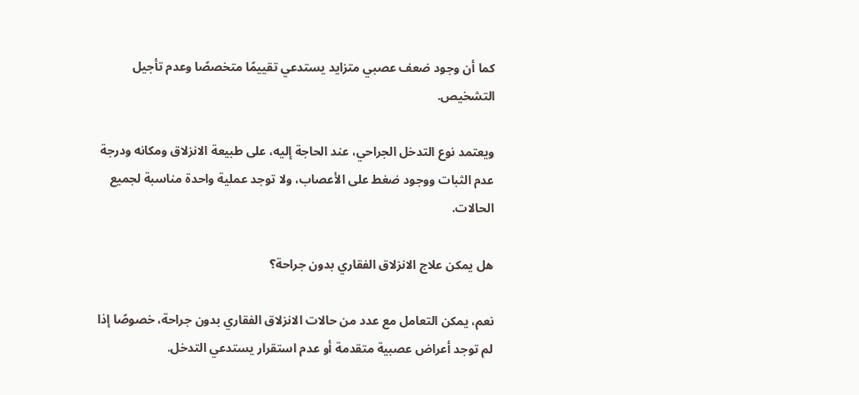كما أن وجود ضعف عصبي متزايد يستدعي تقييمًا متخصصًا وعدم تأجيل التشخيص.

ويعتمد نوع التدخل الجراحي، عند الحاجة إليه، على طبيعة الانزلاق ومكانه ودرجة عدم الثبات ووجود ضغط على الأعصاب، ولا توجد عملية واحدة مناسبة لجميع الحالات.

هل يمكن علاج الانزلاق الفقاري بدون جراحة؟

نعم، يمكن التعامل مع عدد من حالات الانزلاق الفقاري بدون جراحة، خصوصًا إذا لم توجد أعراض عصبية متقدمة أو عدم استقرار يستدعي التدخل.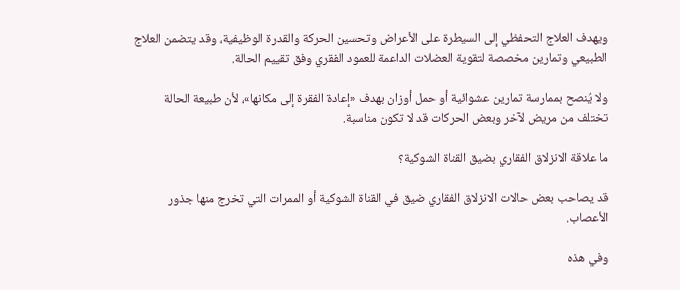ويهدف العلاج التحفظي إلى السيطرة على الأعراض وتحسين الحركة والقدرة الوظيفية، وقد يتضمن العلاج الطبيعي وتمارين مخصصة لتقوية العضلات الداعمة للعمود الفقري وفق تقييم الحالة.

ولا يُنصح بممارسة تمارين عشوائية أو حمل أوزان بهدف «إعادة الفقرة إلى مكانها»، لأن طبيعة الحالة تختلف من مريض لآخر وبعض الحركات قد لا تكون مناسبة.

ما علاقة الانزلاق الفقاري بضيق القناة الشوكية؟

قد يصاحب بعض حالات الانزلاق الفقاري ضيق في القناة الشوكية أو الممرات التي تخرج منها جذور الأعصاب.

وفي هذه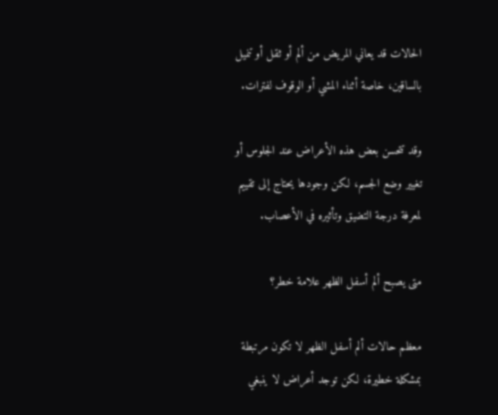الحالات قد يعاني المريض من ألم أو ثقل أو تنميل بالساقين، خاصة أثناء المشي أو الوقوف لفترات.

وقد تتحسن بعض هذه الأعراض عند الجلوس أو تغيير وضع الجسم، لكن وجودها يحتاج إلى تقييم لمعرفة درجة التضيق وتأثيره في الأعصاب.

متى يصبح ألم أسفل الظهر علامة خطر؟

معظم حالات ألم أسفل الظهر لا تكون مرتبطة بمشكلة خطيرة، لكن توجد أعراض لا ينبغي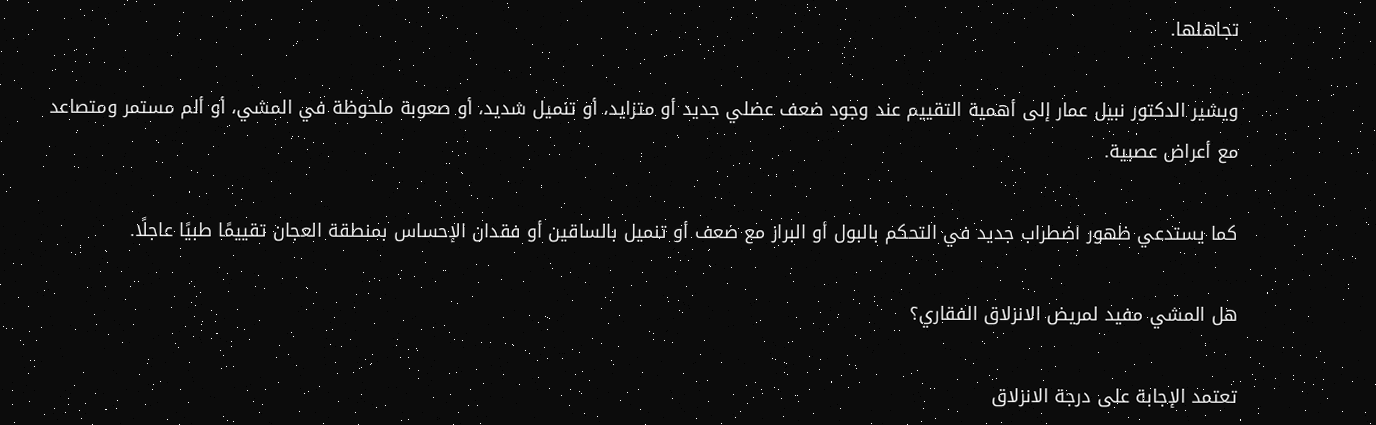تجاهلها.

ويشير الدكتور نبيل عمار إلى أهمية التقييم عند وجود ضعف عضلي جديد أو متزايد، أو تنميل شديد، أو صعوبة ملحوظة في المشي، أو ألم مستمر ومتصاعد مع أعراض عصبية.

كما يستدعي ظهور اضطراب جديد في التحكم بالبول أو البراز مع ضعف أو تنميل بالساقين أو فقدان الإحساس بمنطقة العجان تقييمًا طبيًا عاجلًا.

هل المشي مفيد لمريض الانزلاق الفقاري؟

تعتمد الإجابة على درجة الانزلاق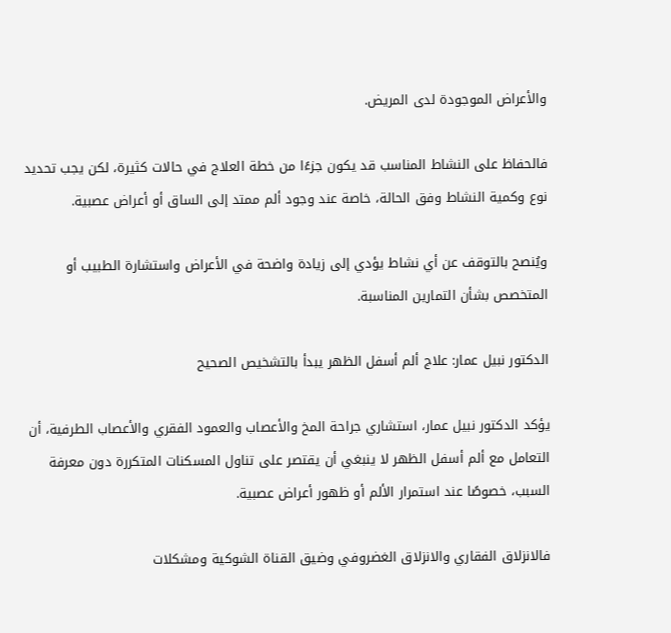والأعراض الموجودة لدى المريض.

فالحفاظ على النشاط المناسب قد يكون جزءًا من خطة العلاج في حالات كثيرة، لكن يجب تحديد نوع وكمية النشاط وفق الحالة، خاصة عند وجود ألم ممتد إلى الساق أو أعراض عصبية.

ويُنصح بالتوقف عن أي نشاط يؤدي إلى زيادة واضحة في الأعراض واستشارة الطبيب أو المتخصص بشأن التمارين المناسبة.

الدكتور نبيل عمار: علاج ألم أسفل الظهر يبدأ بالتشخيص الصحيح

يؤكد الدكتور نبيل عمار، استشاري جراحة المخ والأعصاب والعمود الفقري والأعصاب الطرفية، أن التعامل مع ألم أسفل الظهر لا ينبغي أن يقتصر على تناول المسكنات المتكررة دون معرفة السبب، خصوصًا عند استمرار الألم أو ظهور أعراض عصبية.

فالانزلاق الفقاري والانزلاق الغضروفي وضيق القناة الشوكية ومشكلات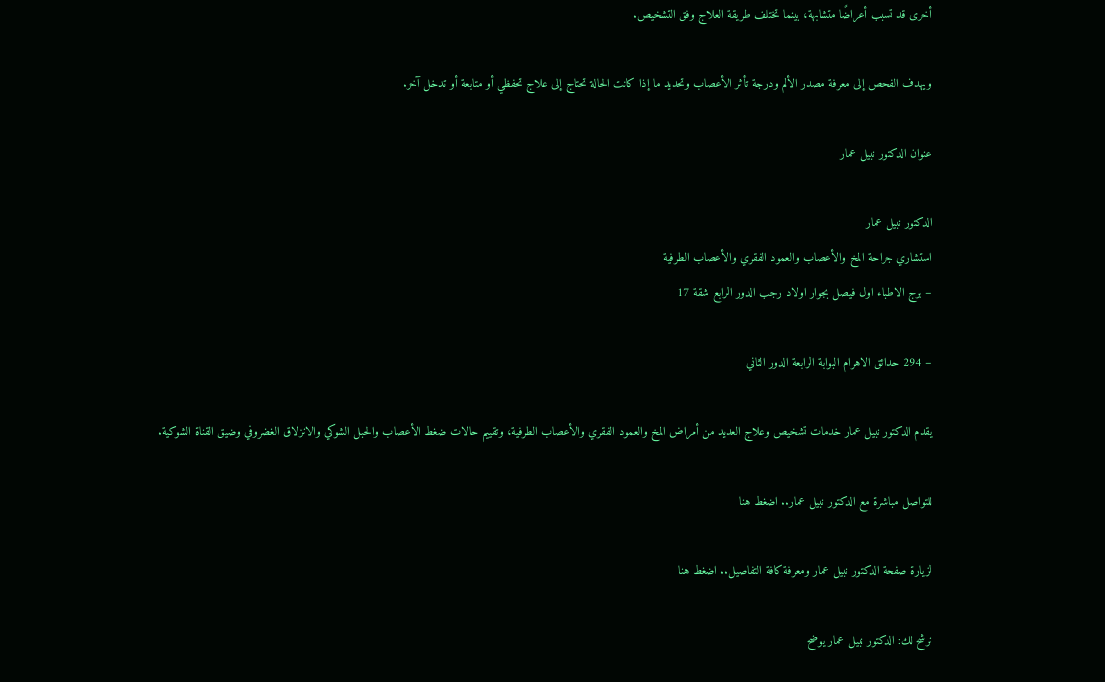أخرى قد تسبب أعراضًا متشابهة، بينما تختلف طريقة العلاج وفق التشخيص.

ويهدف الفحص إلى معرفة مصدر الألم ودرجة تأثر الأعصاب وتحديد ما إذا كانت الحالة تحتاج إلى علاج تحفظي أو متابعة أو تدخل آخر.

عنوان الدكتور نبيل عمار

الدكتور نبيل عمار
استشاري جراحة المخ والأعصاب والعمود الفقري والأعصاب الطرفية
– برج الاطباء اول فيصل بجوار اولاد رجب الدور الرابع شقة 17

– 294 حدائق الاهرام البوابة الرابعة الدور الثاني

يقدم الدكتور نبيل عمار خدمات تشخيص وعلاج العديد من أمراض المخ والعمود الفقري والأعصاب الطرفية، وتقييم حالات ضغط الأعصاب والحبل الشوكي والانزلاق الغضروفي وضيق القناة الشوكية.

للتواصل مباشرة مع الدكتور نبيل عمار.. اضغط هنا

لزيارة صفحة الدكتور نبيل عمار ومعرفة كافة التفاصيل.. اضغط هنا

نرشح لك: الدكتور نبيل عمار يوضح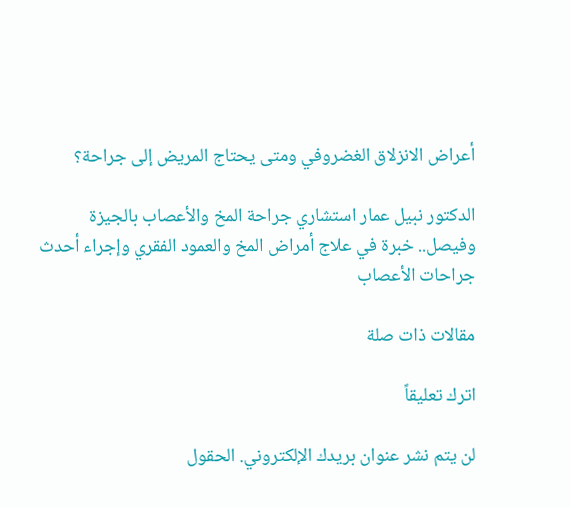أعراض الانزلاق الغضروفي ومتى يحتاج المريض إلى جراحة؟

الدكتور نبيل عمار استشاري جراحة المخ والأعصاب بالجيزة وفيصل.. خبرة في علاج أمراض المخ والعمود الفقري وإجراء أحدث جراحات الأعصاب

مقالات ذات صلة

اترك تعليقاً

لن يتم نشر عنوان بريدك الإلكتروني. الحقول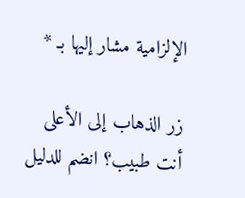الإلزامية مشار إليها بـ *

زر الذهاب إلى الأعلى
أنت طبيب؟ انضم للدليل